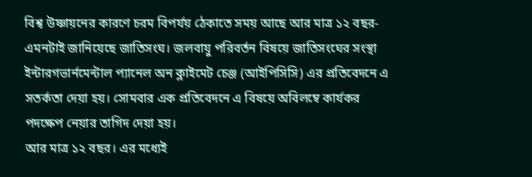বিশ্ব উষ্ণায়নের কারণে চরম বিপর্যয় ঠেকাতে সময় আছে আর মাত্র ১২ বছর- এমনটাই জানিয়েছে জাতিসংঘ। জলবায়ু পরিবর্তন বিষয়ে জাতিসংঘের সংস্থা ইন্টারগভার্নমেন্টাল প্যানেল অন ক্লাইমেট চেঞ্জ (আইপিসিসি) এর প্রতিবেদনে এ সতর্কতা দেয়া হয়। সোমবার এক প্রতিবেদনে এ বিষয়ে অবিলম্বে কার্যকর পদক্ষেপ নেয়ার তাগিদ দেয়া হয়।
আর মাত্র ১২ বছর। এর মধ্যেই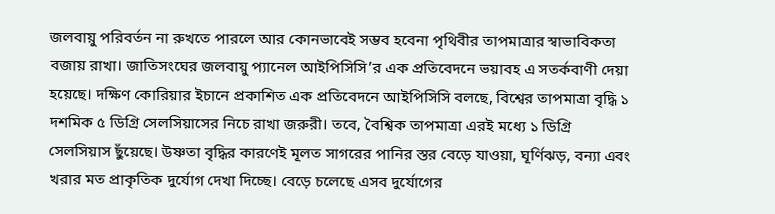জলবায়ু পরিবর্তন না রুখতে পারলে আর কোনভাবেই সম্ভব হবেনা পৃথিবীর তাপমাত্রার স্বাভাবিকতা বজায় রাখা। জাতিসংঘের জলবায়ু প্যানেল আইপিসিসি’র এক প্রতিবেদনে ভয়াবহ এ সতর্কবাণী দেয়া হয়েছে। দক্ষিণ কোরিয়ার ইচানে প্রকাশিত এক প্রতিবেদনে আইপিসিসি বলছে, বিশ্বের তাপমাত্রা বৃদ্ধি ১ দশমিক ৫ ডিগ্রি সেলসিয়াসের নিচে রাখা জরুরী। তবে, বৈশ্বিক তাপমাত্রা এরই মধ্যে ১ ডিগ্রি সেলসিয়াস ছুঁয়েছে। উষ্ণতা বৃদ্ধির কারণেই মূলত সাগরের পানির স্তর বেড়ে যাওয়া, ঘূর্ণিঝড়, বন্যা এবং খরার মত প্রাকৃতিক দুর্যোগ দেখা দিচ্ছে। বেড়ে চলেছে এসব দুর্যোগের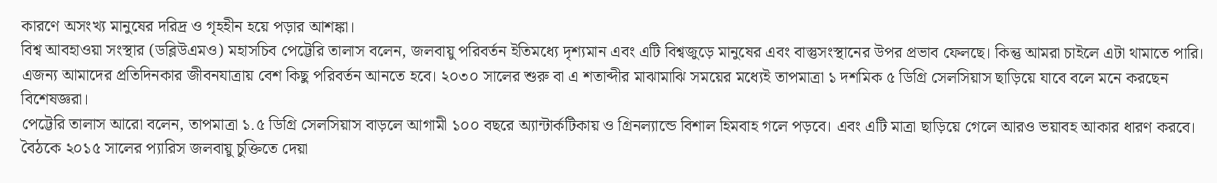কারণে অসংখ্য মানুষের দরিদ্র ও গৃহহীন হয়ে পড়ার আশঙ্কা।
বিশ্ব আবহাওয়া সংস্থার (ডব্লিউএমও) মহাসচিব পেট্টেরি তালাস বলেন, জলবায়ু পরিবর্তন ইতিমধ্যে দৃশ্যমান এবং এটি বিশ্বজুড়ে মানুষের এবং বাস্তুসংস্থানের উপর প্রভাব ফেলছে। কিন্তু আমরা চাইলে এটা থামাতে পারি। এজন্য আমাদের প্রতিদিনকার জীবনযাত্রায় বেশ কিছু পরিবর্তন আনতে হবে। ২০৩০ সালের শুরু বা এ শতাব্দীর মাঝামাঝি সময়ের মধ্যেই তাপমাত্রা ১ দশমিক ৫ ডিগ্রি সেলসিয়াস ছাড়িয়ে যাবে বলে মনে করছেন বিশেষজ্ঞরা।
পেট্টেরি তালাস আরো বলেন, তাপমাত্রা ১.৫ ডিগ্রি সেলসিয়াস বাড়লে আগামী ১০০ বছরে অ্যান্টার্কটিকায় ও গ্রিনল্যান্ডে বিশাল হিমবাহ গলে পড়বে। এবং এটি মাত্রা ছাড়িয়ে গেলে আরও ভয়াবহ আকার ধারণ করবে। বৈঠকে ২০১৫ সালের প্যারিস জলবায়ু চুক্তিতে দেয়া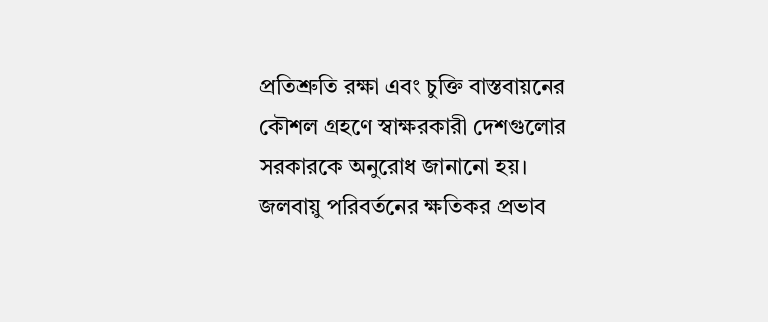প্রতিশ্রুতি রক্ষা এবং চুক্তি বাস্তবায়নের কৌশল গ্রহণে স্বাক্ষরকারী দেশগুলোর সরকারকে অনুরোধ জানানো হয়।
জলবায়ু পরিবর্তনের ক্ষতিকর প্রভাব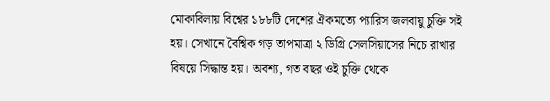মোকাবিলায় বিশ্বের ১৮৮টি দেশের ঐকমত্যে প্যারিস জলবায়ু চুক্তি সই হয়। সেখানে বৈশ্বিক গড় তাপমাত্রা ২ ডিগ্রি সেলসিয়াসের নিচে রাখার বিষয়ে সিদ্ধান্ত হয়। অবশ্য, গত বছর ওই চুক্তি থেকে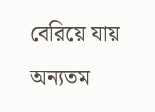বেরিয়ে যায় অন্যতম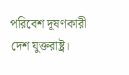পরিবেশ দূষণকারী দেশ যুক্তরাষ্ট্র।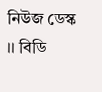নিউজ ডেস্ক ।। বিডি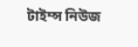টাইম্স নিউজ